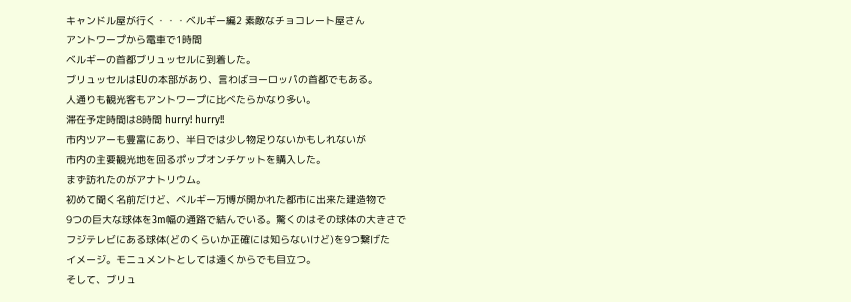キャンドル屋が行く・・・ベルギー編2 素敵なチョコレート屋さん
アントワープから電車で1時間
ベルギーの首都ブリュッセルに到着した。
ブリュッセルはEUの本部があり、言わばヨーロッパの首都でもある。
人通りも観光客もアントワープに比べたらかなり多い。
滞在予定時間は8時間 hurry! hurry!!
市内ツアーも豊富にあり、半日では少し物足りないかもしれないが
市内の主要観光地を回るポップオンチケットを購入した。
まず訪れたのがアナトリウム。
初めて聞く名前だけど、ベルギー万博が開かれた都市に出来た建造物で
9つの巨大な球体を3m幅の通路で結んでいる。驚くのはその球体の大きさで
フジテレビにある球体(どのくらいか正確には知らないけど)を9つ繋げた
イメージ。モニュメントとしては遠くからでも目立つ。
そして、ブリュ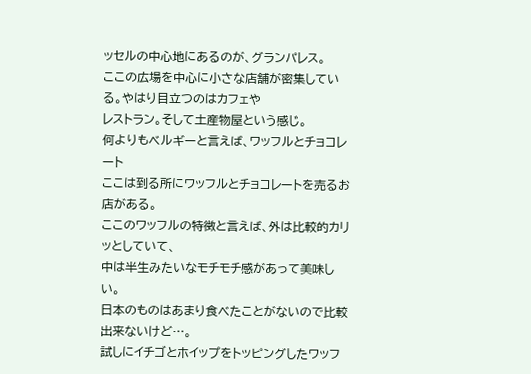ッセルの中心地にあるのが、グランパレス。
ここの広場を中心に小さな店舗が密集している。やはり目立つのはカフェや
レストラン。そして土産物屋という感じ。
何よりもベルギーと言えば、ワッフルとチョコレート
ここは到る所にワッフルとチョコレートを売るお店がある。
ここのワッフルの特徴と言えば、外は比較的カリッとしていて、
中は半生みたいなモチモチ感があって美味しい。
日本のものはあまり食べたことがないので比較出来ないけど…。
試しにイチゴとホイップをトッピングしたワッフ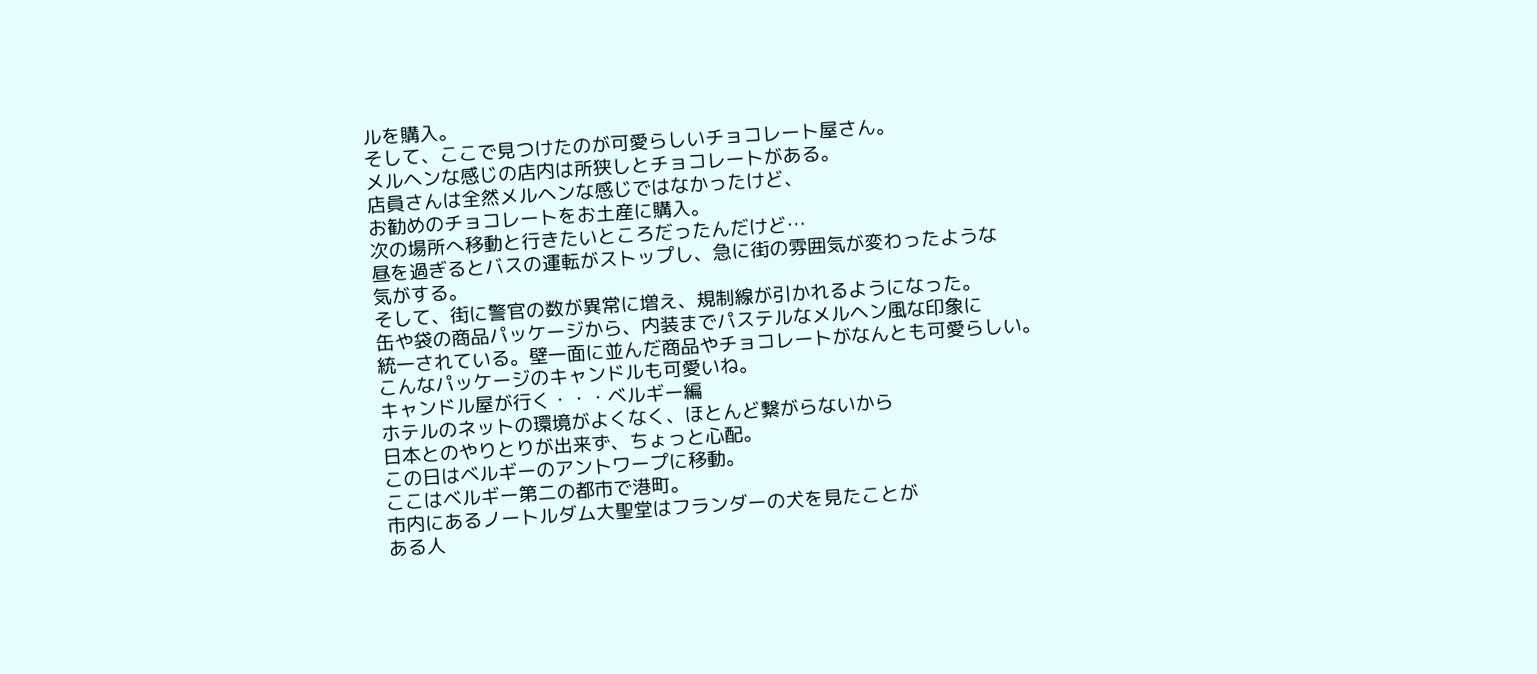ルを購入。
そして、ここで見つけたのが可愛らしいチョコレート屋さん。
メルヘンな感じの店内は所狭しとチョコレートがある。
店員さんは全然メルヘンな感じではなかったけど、
お勧めのチョコレートをお土産に購入。
次の場所へ移動と行きたいところだったんだけど…
昼を過ぎるとバスの運転がストップし、急に街の雰囲気が変わったような
気がする。
そして、街に警官の数が異常に増え、規制線が引かれるようになった。
缶や袋の商品パッケージから、内装までパステルなメルヘン風な印象に
統一されている。壁一面に並んだ商品やチョコレートがなんとも可愛らしい。
こんなパッケージのキャンドルも可愛いね。
キャンドル屋が行く・・・ベルギー編
ホテルのネットの環境がよくなく、ほとんど繋がらないから
日本とのやりとりが出来ず、ちょっと心配。
この日はベルギーのアントワープに移動。
ここはベルギー第二の都市で港町。
市内にあるノートルダム大聖堂はフランダーの犬を見たことが
ある人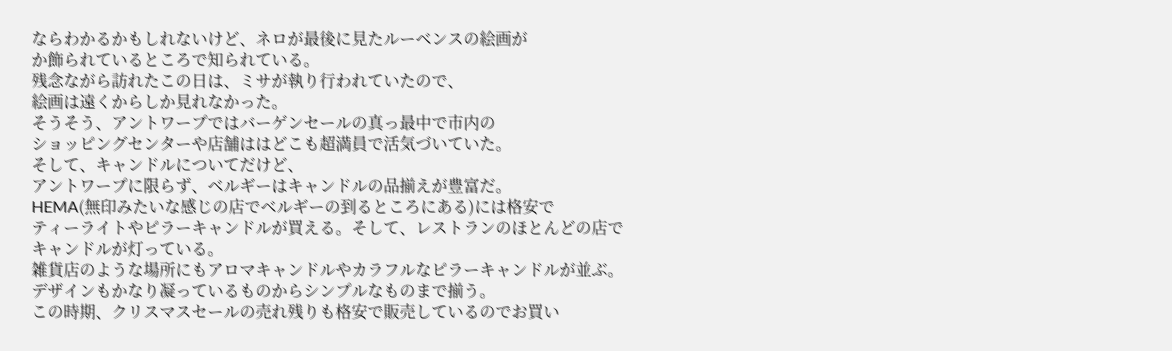ならわかるかもしれないけど、ネロが最後に見たルーベンスの絵画が
か飾られているところで知られている。
残念ながら訪れたこの日は、ミサが執り行われていたので、
絵画は遠くからしか見れなかった。
そうそう、アントワープではバーゲンセールの真っ最中で市内の
ショッピングセンターや店舗ははどこも超満員で活気づいていた。
そして、キャンドルについてだけど、
アントワープに限らず、ベルギーはキャンドルの品揃えが豊富だ。
HEMA(無印みたいな感じの店でベルギーの到るところにある)には格安で
ティーライトやピラーキャンドルが買える。そして、レストランのほとんどの店で
キャンドルが灯っている。
雑貨店のような場所にもアロマキャンドルやカラフルなピラーキャンドルが並ぶ。
デザインもかなり凝っているものからシンプルなものまで揃う。
この時期、クリスマスセールの売れ残りも格安で販売しているのでお買い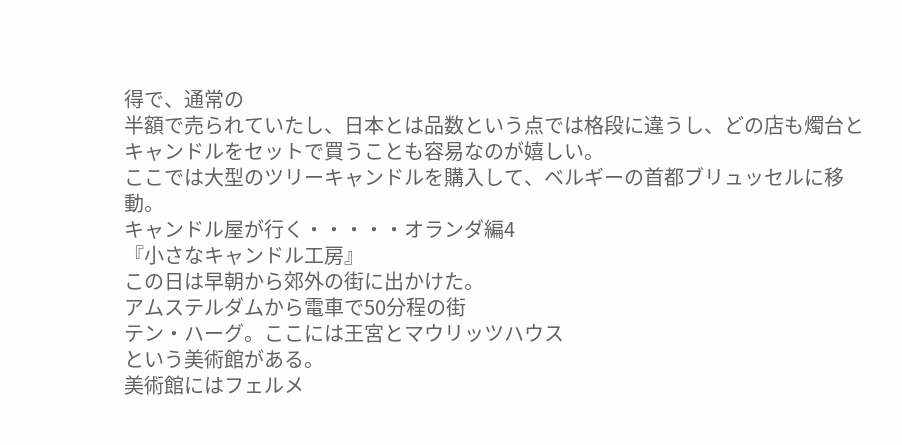得で、通常の
半額で売られていたし、日本とは品数という点では格段に違うし、どの店も燭台と
キャンドルをセットで買うことも容易なのが嬉しい。
ここでは大型のツリーキャンドルを購入して、ベルギーの首都ブリュッセルに移動。
キャンドル屋が行く・・・・・オランダ編4
『小さなキャンドル工房』
この日は早朝から郊外の街に出かけた。
アムステルダムから電車で50分程の街
テン・ハーグ。ここには王宮とマウリッツハウス
という美術館がある。
美術館にはフェルメ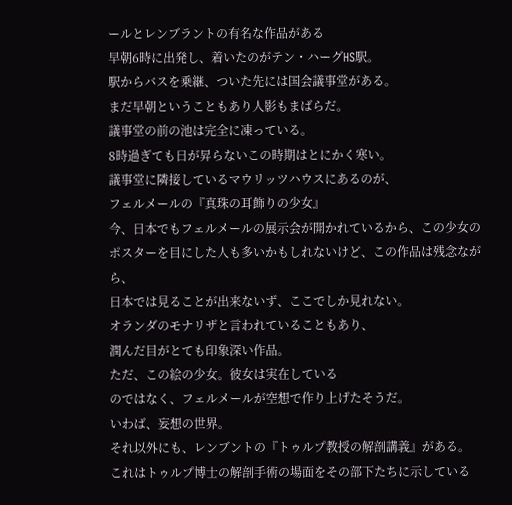ールとレンブラントの有名な作品がある
早朝6時に出発し、着いたのがテン・ハーグHS駅。
駅からバスを乗継、ついた先には国会議事堂がある。
まだ早朝ということもあり人影もまばらだ。
議事堂の前の池は完全に凍っている。
8時過ぎても日が昇らないこの時期はとにかく寒い。
議事堂に隣接しているマウリッツハウスにあるのが、
フェルメールの『真珠の耳飾りの少女』
今、日本でもフェルメールの展示会が開かれているから、この少女の
ポスターを目にした人も多いかもしれないけど、この作品は残念ながら、
日本では見ることが出来ないず、ここでしか見れない。
オランダのモナリザと言われていることもあり、
潤んだ目がとても印象深い作品。
ただ、この絵の少女。彼女は実在している
のではなく、フェルメールが空想で作り上げたそうだ。
いわば、妄想の世界。
それ以外にも、レンブントの『トゥルプ教授の解剖講義』がある。
これはトゥルプ博士の解剖手術の場面をその部下たちに示している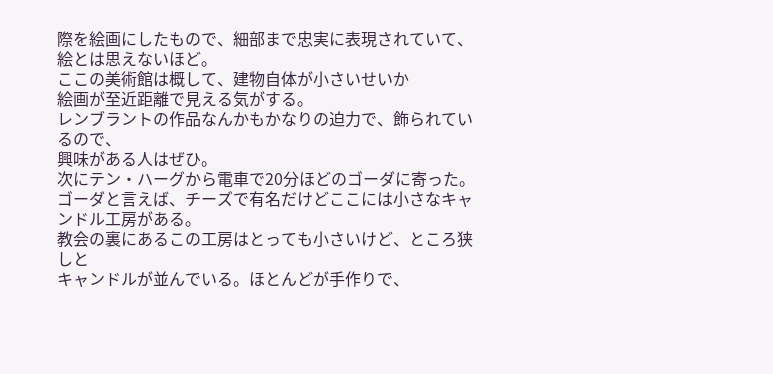際を絵画にしたもので、細部まで忠実に表現されていて、絵とは思えないほど。
ここの美術館は概して、建物自体が小さいせいか
絵画が至近距離で見える気がする。
レンブラントの作品なんかもかなりの迫力で、飾られているので、
興味がある人はぜひ。
次にテン・ハーグから電車で20分ほどのゴーダに寄った。
ゴーダと言えば、チーズで有名だけどここには小さなキャンドル工房がある。
教会の裏にあるこの工房はとっても小さいけど、ところ狭しと
キャンドルが並んでいる。ほとんどが手作りで、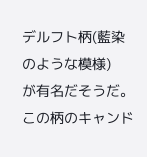デルフト柄(藍染のような模様)
が有名だそうだ。この柄のキャンド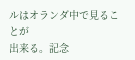ルはオランダ中で見ることが
出来る。記念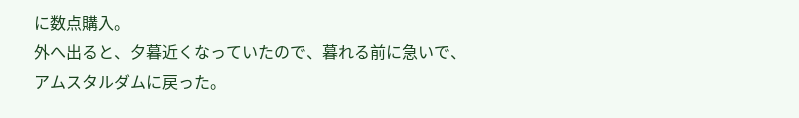に数点購入。
外へ出ると、夕暮近くなっていたので、暮れる前に急いで、
アムスタルダムに戻った。